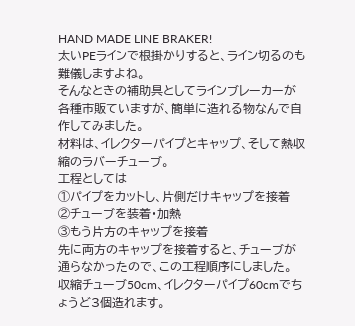HAND MADE LINE BRAKER!
太いPEラインで根掛かりすると、ライン切るのも難儀しますよね。
そんなときの補助具としてラインブレーカーが各種市販ていますが、簡単に造れる物なんで自作してみました。
材料は、イレクターパイプとキャップ、そして熱収縮のラバーチューブ。
工程としては
①パイプをカットし、片側だけキャップを接着
②チューブを装着・加熱
③もう片方のキャップを接着
先に両方のキャップを接着すると、チューブが通らなかったので、この工程順序にしました。
収縮チューブ50cm、イレクターパイプ60cmでちょうど3個造れます。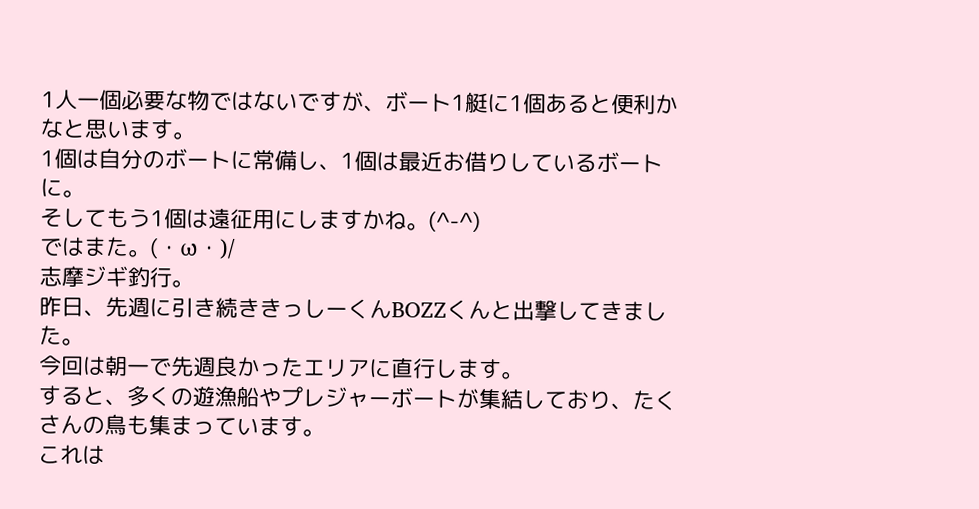1人一個必要な物ではないですが、ボート1艇に1個あると便利かなと思います。
1個は自分のボートに常備し、1個は最近お借りしているボートに。
そしてもう1個は遠征用にしますかね。(^-^)
ではまた。(・ω・)/
志摩ジギ釣行。
昨日、先週に引き続ききっしーくんBOZZくんと出撃してきました。
今回は朝一で先週良かったエリアに直行します。
すると、多くの遊漁船やプレジャーボートが集結しており、たくさんの鳥も集まっています。
これは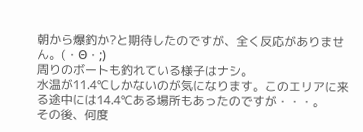朝から爆釣か?と期待したのですが、全く反応がありません。(・Θ・;)
周りのボートも釣れている様子はナシ。
水温が11.4℃しかないのが気になります。このエリアに来る途中には14.4℃ある場所もあったのですが・・・。
その後、何度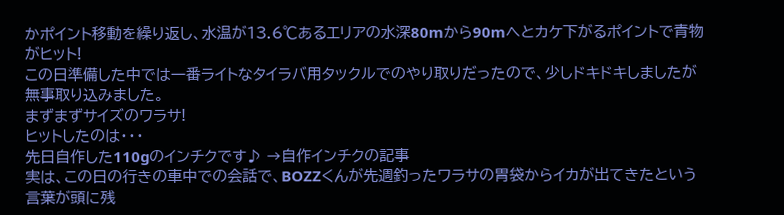かポイント移動を繰り返し、水温が13.6℃あるエリアの水深80mから90mへとカケ下がるポイントで青物がヒット!
この日準備した中では一番ライトなタイラバ用タックルでのやり取りだったので、少しドキドキしましたが無事取り込みました。
まずまずサイズのワラサ!
ヒットしたのは・・・
先日自作した110gのインチクです♪ →自作インチクの記事
実は、この日の行きの車中での会話で、BOZZくんが先週釣ったワラサの胃袋からイカが出てきたという言葉が頭に残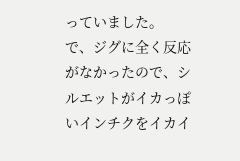っていました。
で、ジグに全く反応がなかったので、シルエットがイカっぽいインチクをイカイ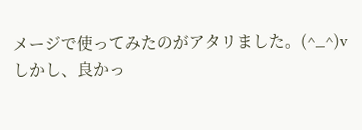メージで使ってみたのがアタリました。(^_^)v
しかし、良かっ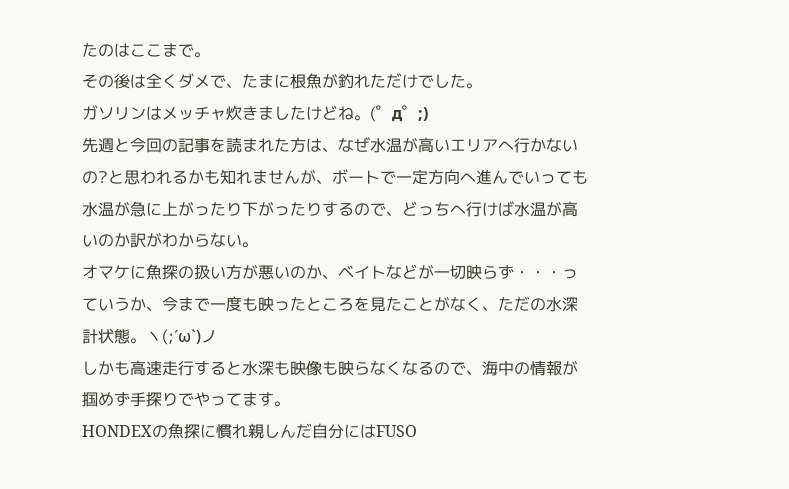たのはここまで。
その後は全くダメで、たまに根魚が釣れただけでした。
ガソリンはメッチャ炊きましたけどね。(゜д゜;)
先週と今回の記事を読まれた方は、なぜ水温が高いエリアへ行かないの?と思われるかも知れませんが、ボートで一定方向へ進んでいっても水温が急に上がったり下がったりするので、どっちへ行けば水温が高いのか訳がわからない。
オマケに魚探の扱い方が悪いのか、ベイトなどが一切映らず・・・っていうか、今まで一度も映ったところを見たことがなく、ただの水深計状態。ヽ(;´ω`)ノ
しかも高速走行すると水深も映像も映らなくなるので、海中の情報が掴めず手探りでやってます。
HONDEXの魚探に慣れ親しんだ自分にはFUSO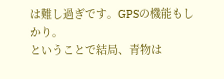は難し過ぎです。GPSの機能もしかり。
ということで結局、青物は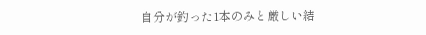自分が釣った1本のみと厳しい結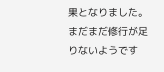果となりました。
まだまだ修行が足りないようです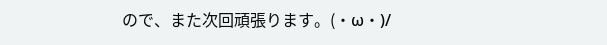ので、また次回頑張ります。(・ω・)/